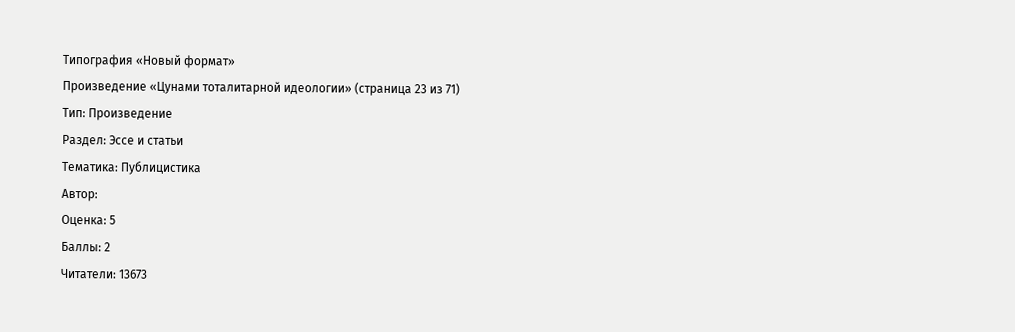Типография «Новый формат»
Произведение «Цунами тоталитарной идеологии» (страница 23 из 71)
Тип: Произведение
Раздел: Эссе и статьи
Тематика: Публицистика
Автор:
Оценка: 5
Баллы: 2
Читатели: 13673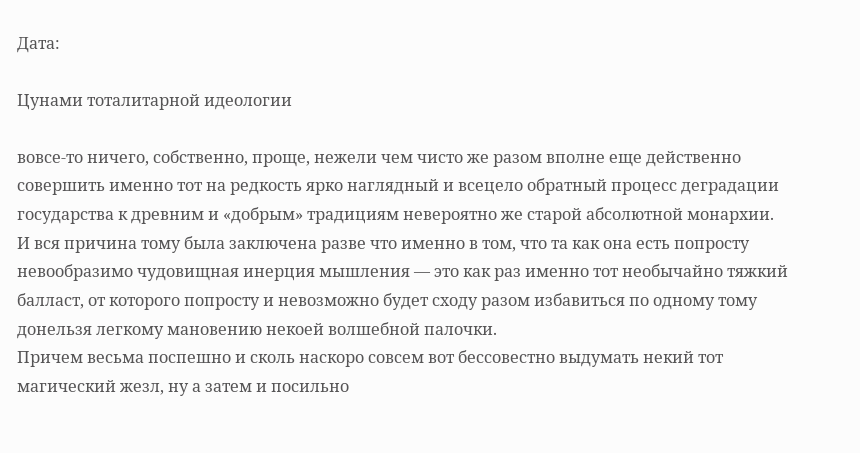Дата:

Цунами тоталитарной идеологии

вовсе-то ничего, собственно, проще, нежели чем чисто же разом вполне еще действенно совершить именно тот на редкость ярко наглядный и всецело обратный процесс деградации государства к древним и «добрым» традициям невероятно же старой абсолютной монархии.
И вся причина тому была заключена разве что именно в том, что та как она есть попросту невообразимо чудовищная инерция мышления — это как раз именно тот необычайно тяжкий балласт, от которого попросту и невозможно будет сходу разом избавиться по одному тому донельзя легкому мановению некоей волшебной палочки.
Причем весьма поспешно и сколь наскоро совсем вот бессовестно выдумать некий тот магический жезл, ну а затем и посильно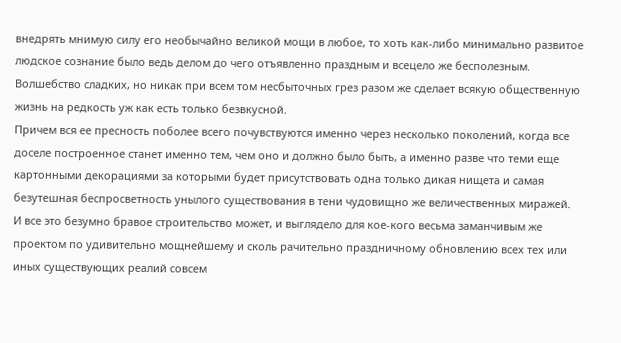внедрять мнимую силу его необычайно великой мощи в любое, то хоть как-либо минимально развитое людское сознание было ведь делом до чего отъявленно праздным и всецело же бесполезным.
Волшебство сладких, но никак при всем том несбыточных грез разом же сделает всякую общественную жизнь на редкость уж как есть только безвкусной.
Причем вся ее пресность поболее всего почувствуются именно через несколько поколений, когда все доселе построенное станет именно тем, чем оно и должно было быть, а именно разве что теми еще картонными декорациями за которыми будет присутствовать одна только дикая нищета и самая безутешная беспросветность унылого существования в тени чудовищно же величественных миражей.
И все это безумно бравое строительство может, и выглядело для кое-кого весьма заманчивым же проектом по удивительно мощнейшему и сколь рачительно праздничному обновлению всех тех или иных существующих реалий совсем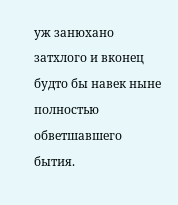уж занюхано затхлого и вконец будто бы навек ныне полностью обветшавшего бытия.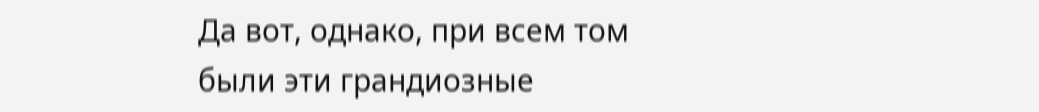Да вот, однако, при всем том были эти грандиозные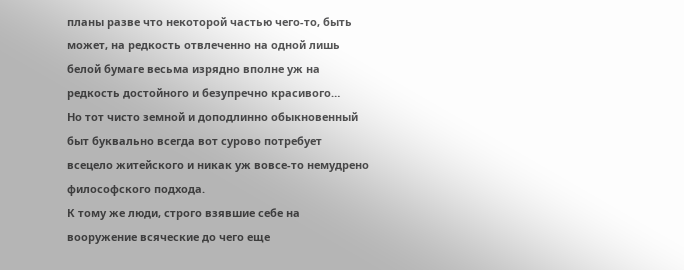планы разве что некоторой частью чего-то, быть может, на редкость отвлеченно на одной лишь белой бумаге весьма изрядно вполне уж на редкость достойного и безупречно красивого…
Но тот чисто земной и доподлинно обыкновенный быт буквально всегда вот сурово потребует всецело житейского и никак уж вовсе-то немудрено философского подхода.
К тому же люди, строго взявшие себе на вооружение всяческие до чего еще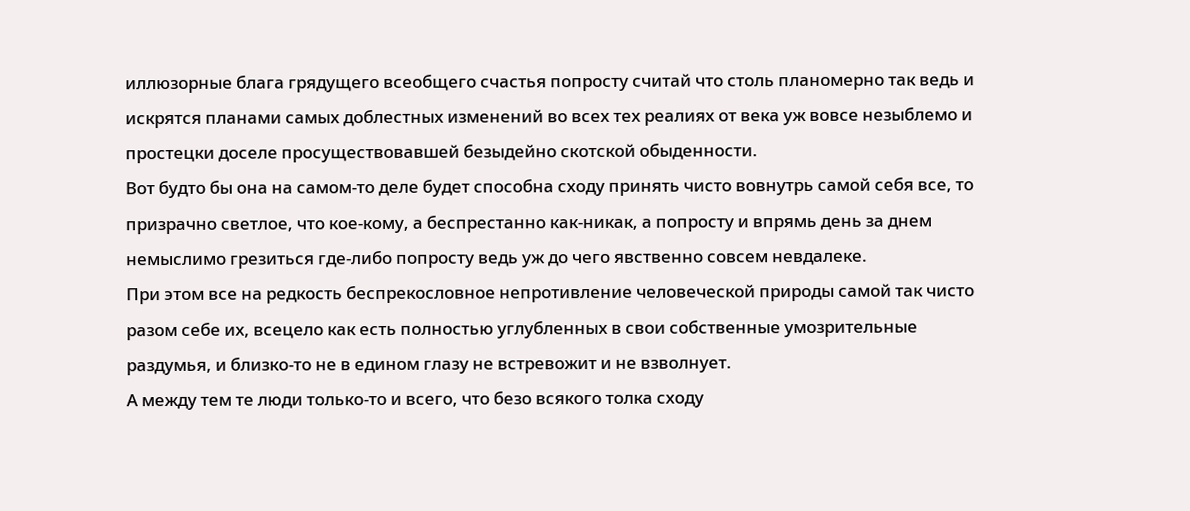иллюзорные блага грядущего всеобщего счастья попросту считай что столь планомерно так ведь и искрятся планами самых доблестных изменений во всех тех реалиях от века уж вовсе незыблемо и простецки доселе просуществовавшей безыдейно скотской обыденности.
Вот будто бы она на самом-то деле будет способна сходу принять чисто вовнутрь самой себя все, то призрачно светлое, что кое-кому, а беспрестанно как-никак, а попросту и впрямь день за днем немыслимо грезиться где-либо попросту ведь уж до чего явственно совсем невдалеке.
При этом все на редкость беспрекословное непротивление человеческой природы самой так чисто разом себе их, всецело как есть полностью углубленных в свои собственные умозрительные раздумья, и близко-то не в едином глазу не встревожит и не взволнует.
А между тем те люди только-то и всего, что безо всякого толка сходу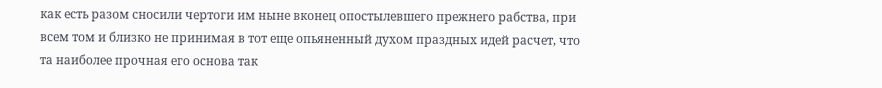как есть разом сносили чертоги им ныне вконец опостылевшего прежнего рабства, при всем том и близко не принимая в тот еще опьяненный духом праздных идей расчет, что та наиболее прочная его основа так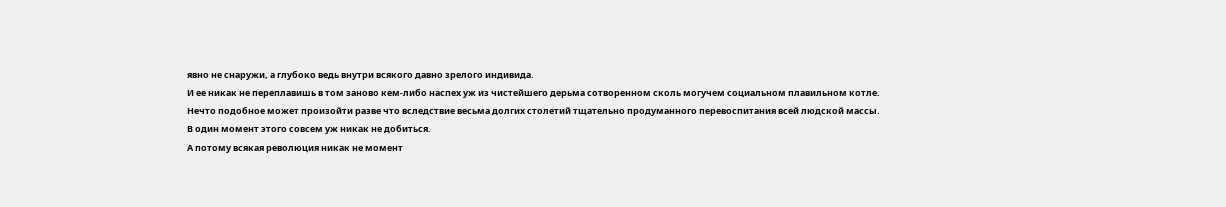явно не снаружи, а глубоко ведь внутри всякого давно зрелого индивида.
И ее никак не переплавишь в том заново кем-либо наспех уж из чистейшего дерьма сотворенном сколь могучем социальном плавильном котле.
Нечто подобное может произойти разве что вследствие весьма долгих столетий тщательно продуманного перевоспитания всей людской массы.
В один момент этого совсем уж никак не добиться.
А потому всякая революция никак не момент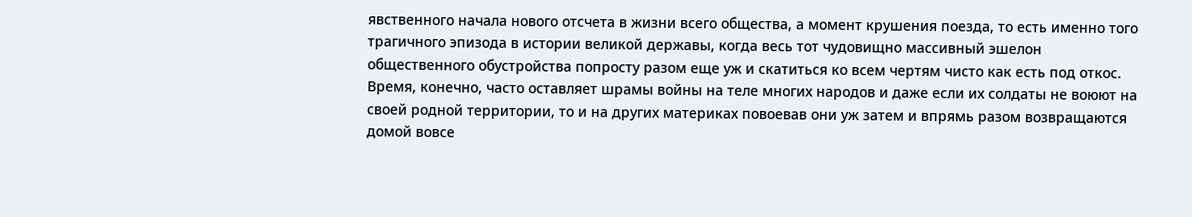явственного начала нового отсчета в жизни всего общества, а момент крушения поезда, то есть именно того трагичного эпизода в истории великой державы, когда весь тот чудовищно массивный эшелон общественного обустройства попросту разом еще уж и скатиться ко всем чертям чисто как есть под откос.
Время, конечно, часто оставляет шрамы войны на теле многих народов и даже если их солдаты не воюют на своей родной территории, то и на других материках повоевав они уж затем и впрямь разом возвращаются домой вовсе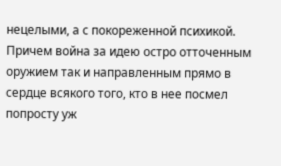нецелыми, а с покореженной психикой.
Причем война за идею остро отточенным оружием так и направленным прямо в сердце всякого того, кто в нее посмел попросту уж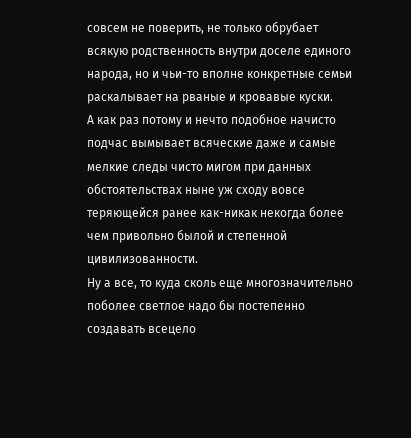совсем не поверить, не только обрубает всякую родственность внутри доселе единого народа, но и чьи-то вполне конкретные семьи раскалывает на рваные и кровавые куски.
А как раз потому и нечто подобное начисто подчас вымывает всяческие даже и самые мелкие следы чисто мигом при данных обстоятельствах ныне уж сходу вовсе теряющейся ранее как-никак некогда более чем привольно былой и степенной цивилизованности.
Ну а все, то куда сколь еще многозначительно поболее светлое надо бы постепенно создавать всецело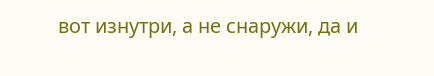вот изнутри, а не снаружи, да и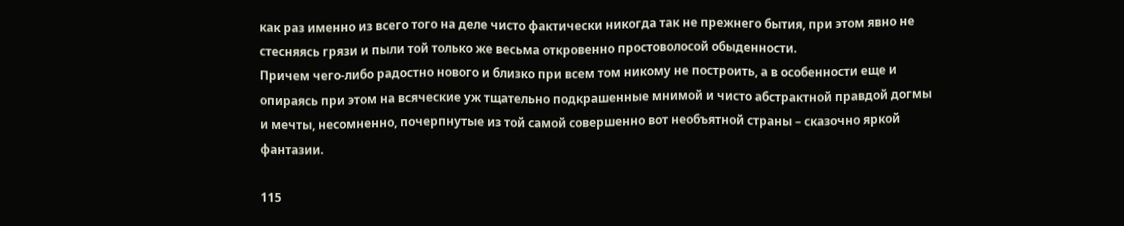как раз именно из всего того на деле чисто фактически никогда так не прежнего бытия, при этом явно не стесняясь грязи и пыли той только же весьма откровенно простоволосой обыденности.
Причем чего-либо радостно нового и близко при всем том никому не построить, а в особенности еще и опираясь при этом на всяческие уж тщательно подкрашенные мнимой и чисто абстрактной правдой догмы и мечты, несомненно, почерпнутые из той самой совершенно вот необъятной страны – сказочно яркой фантазии.

115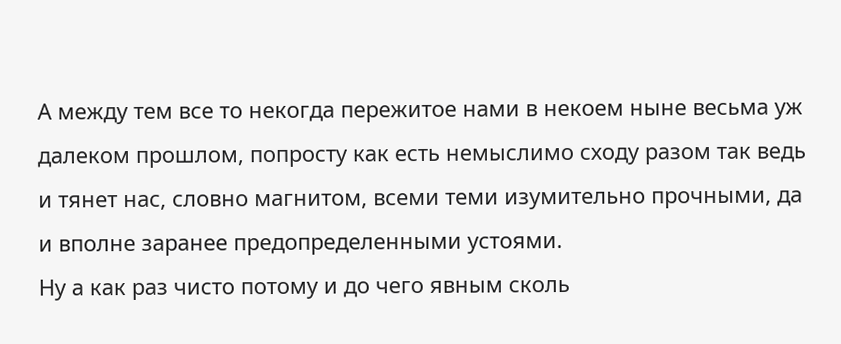А между тем все то некогда пережитое нами в некоем ныне весьма уж далеком прошлом, попросту как есть немыслимо сходу разом так ведь и тянет нас, словно магнитом, всеми теми изумительно прочными, да и вполне заранее предопределенными устоями.
Ну а как раз чисто потому и до чего явным сколь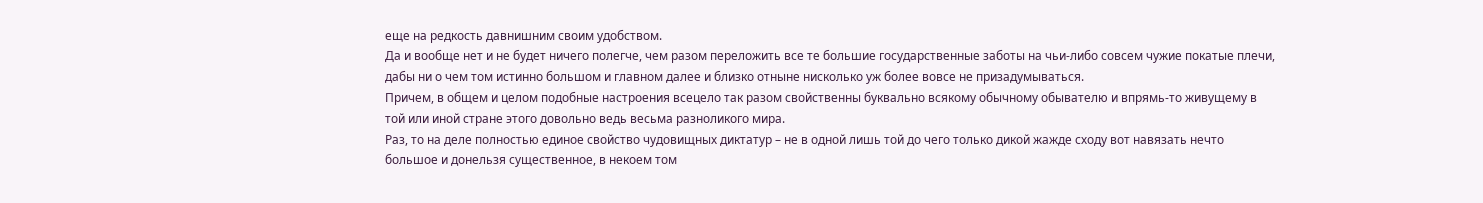еще на редкость давнишним своим удобством.
Да и вообще нет и не будет ничего полегче, чем разом переложить все те большие государственные заботы на чьи-либо совсем чужие покатые плечи, дабы ни о чем том истинно большом и главном далее и близко отныне нисколько уж более вовсе не призадумываться.
Причем, в общем и целом подобные настроения всецело так разом свойственны буквально всякому обычному обывателю и впрямь-то живущему в той или иной стране этого довольно ведь весьма разноликого мира.
Раз, то на деле полностью единое свойство чудовищных диктатур – не в одной лишь той до чего только дикой жажде сходу вот навязать нечто большое и донельзя существенное, в некоем том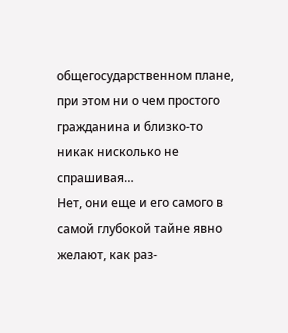общегосударственном плане, при этом ни о чем простого гражданина и близко-то никак нисколько не спрашивая…
Нет, они еще и его самого в самой глубокой тайне явно желают, как раз-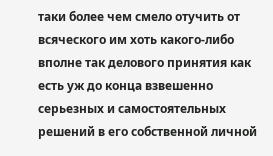таки более чем смело отучить от всяческого им хоть какого-либо вполне так делового принятия как есть уж до конца взвешенно серьезных и самостоятельных решений в его собственной личной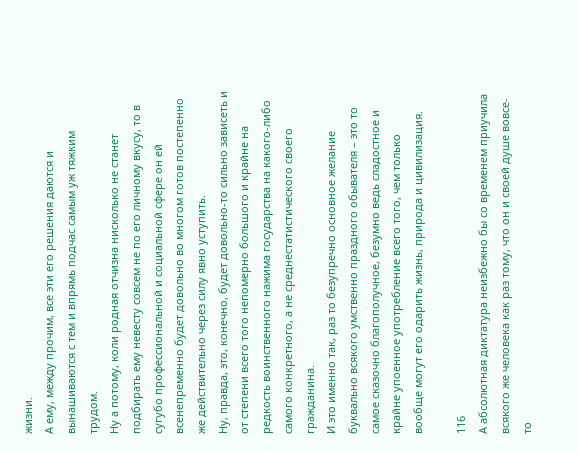жизни.
А ему, между прочим, все эти его решения даются и вынашиваются с тем и впрямь подчас самым уж тяжким трудом.
Ну а потому, коли родная отчизна нисколько не станет подбирать ему невесту совсем не по его личному вкусу, то в сугубо профессиональной и социальной сфере он ей всенепременно будет довольно во многом готов постепенно же действительно через силу явно уступить.
Ну, правда, это, конечно, будет довольно-то сильно зависеть и от степени всего того непомерно большого и крайне на редкость воинственного нажима государства на какого-либо самого конкретного, а не среднестатистического своего гражданина.
И это именно так, раз то безупречно основное желание буквально всякого умственно праздного обывателя – это то самое сказочно благополучное, безумно ведь сладостное и крайне упоенное употребление всего того, чем только вообще могут его одарить жизнь, природа и цивилизация.

116
А абсолютная диктатура неизбежно бы со временем приучила всякого же человека как раз тому, что он и своей душе вовсе-то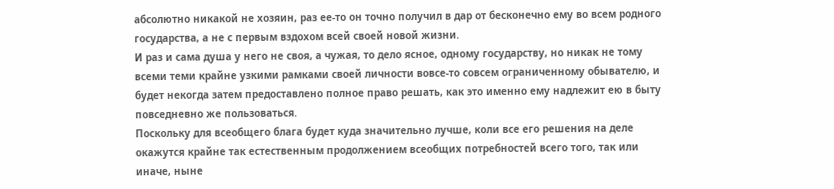абсолютно никакой не хозяин, раз ее-то он точно получил в дар от бесконечно ему во всем родного государства, а не с первым вздохом всей своей новой жизни.
И раз и сама душа у него не своя, а чужая, то дело ясное, одному государству, но никак не тому всеми теми крайне узкими рамками своей личности вовсе-то совсем ограниченному обывателю, и будет некогда затем предоставлено полное право решать, как это именно ему надлежит ею в быту повседневно же пользоваться.
Поскольку для всеобщего блага будет куда значительно лучше, коли все его решения на деле окажутся крайне так естественным продолжением всеобщих потребностей всего того, так или иначе, ныне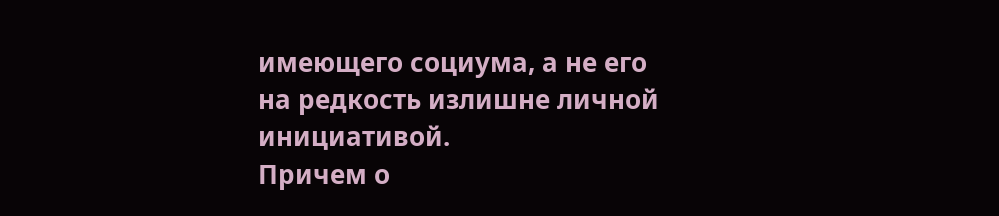имеющего социума, а не его на редкость излишне личной инициативой.
Причем о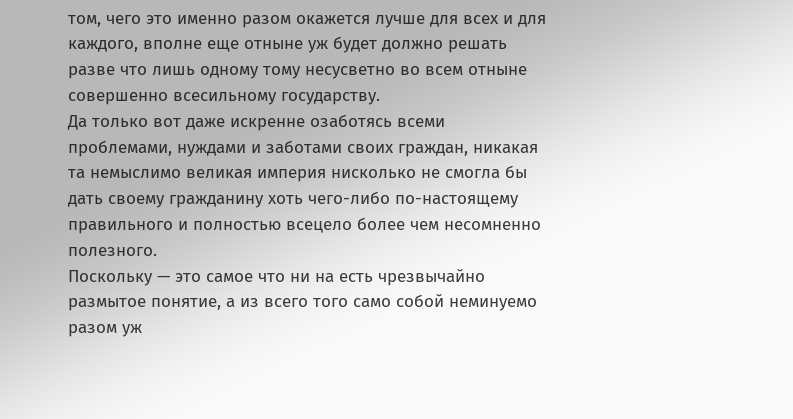том, чего это именно разом окажется лучше для всех и для каждого, вполне еще отныне уж будет должно решать разве что лишь одному тому несусветно во всем отныне совершенно всесильному государству.
Да только вот даже искренне озаботясь всеми проблемами, нуждами и заботами своих граждан, никакая та немыслимо великая империя нисколько не смогла бы дать своему гражданину хоть чего-либо по-настоящему правильного и полностью всецело более чем несомненно полезного.
Поскольку — это самое что ни на есть чрезвычайно размытое понятие, а из всего того само собой неминуемо разом уж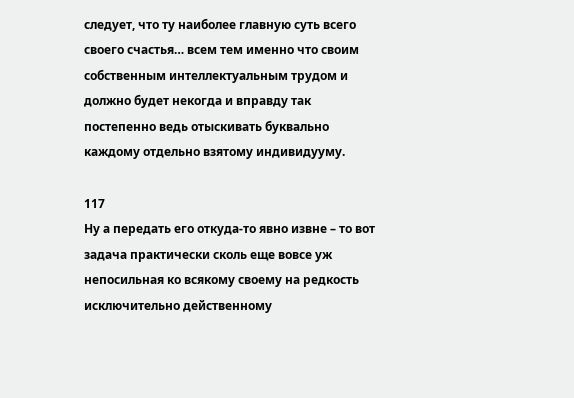следует, что ту наиболее главную суть всего своего счастья… всем тем именно что своим собственным интеллектуальным трудом и должно будет некогда и вправду так постепенно ведь отыскивать буквально каждому отдельно взятому индивидууму.

117
Ну а передать его откуда-то явно извне – то вот задача практически сколь еще вовсе уж непосильная ко всякому своему на редкость исключительно действенному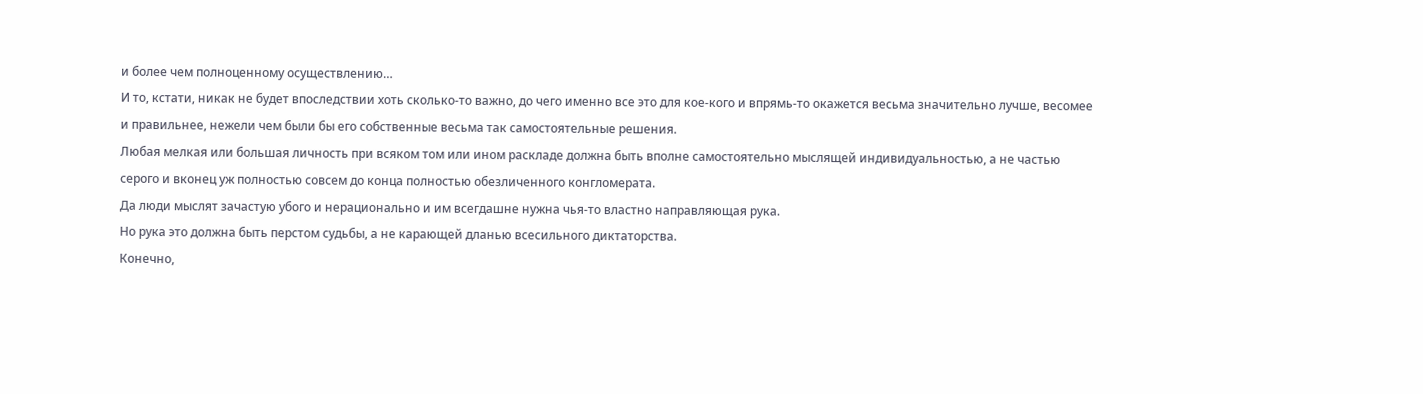и более чем полноценному осуществлению…
И то, кстати, никак не будет впоследствии хоть сколько-то важно, до чего именно все это для кое-кого и впрямь-то окажется весьма значительно лучше, весомее и правильнее, нежели чем были бы его собственные весьма так самостоятельные решения.
Любая мелкая или большая личность при всяком том или ином раскладе должна быть вполне самостоятельно мыслящей индивидуальностью, а не частью серого и вконец уж полностью совсем до конца полностью обезличенного конгломерата.
Да люди мыслят зачастую убого и нерационально и им всегдашне нужна чья-то властно направляющая рука.
Но рука это должна быть перстом судьбы, а не карающей дланью всесильного диктаторства.
Конечно,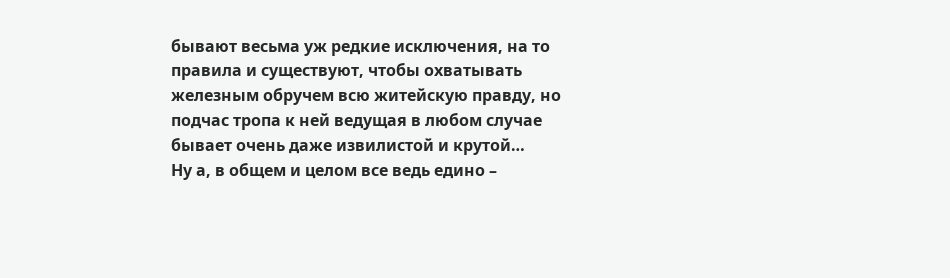бывают весьма уж редкие исключения, на то правила и существуют, чтобы охватывать железным обручем всю житейскую правду, но подчас тропа к ней ведущая в любом случае бывает очень даже извилистой и крутой…
Ну а, в общем и целом все ведь едино –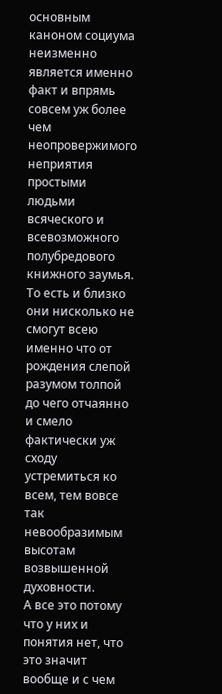основным каноном социума неизменно является именно факт и впрямь совсем уж более чем неопровержимого неприятия простыми людьми всяческого и всевозможного полубредового книжного заумья.
То есть и близко они нисколько не смогут всею именно что от рождения слепой разумом толпой до чего отчаянно и смело фактически уж сходу устремиться ко всем, тем вовсе так невообразимым высотам возвышенной духовности.
А все это потому что у них и понятия нет, что это значит вообще и с чем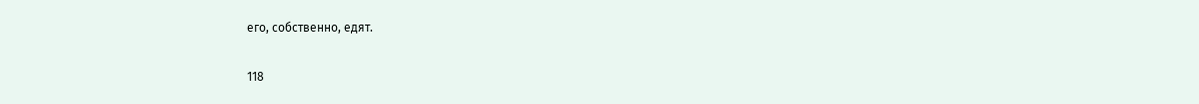его, собственно, едят.

118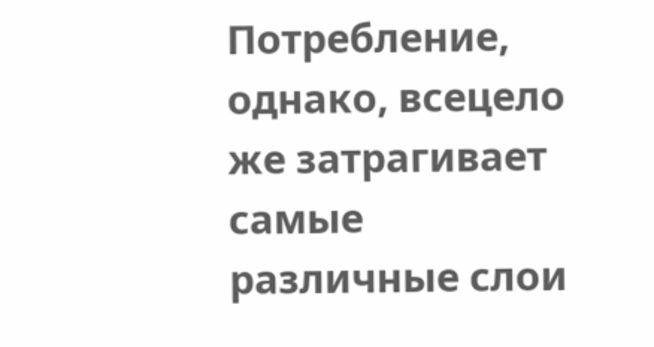Потребление, однако, всецело же затрагивает самые различные слои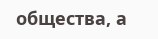общества, а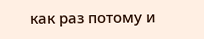как раз потому и